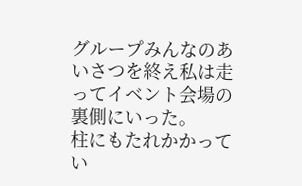グループみんなのあいさつを終え私は走ってイベント会場の裏側にいった。
柱にもたれかかってい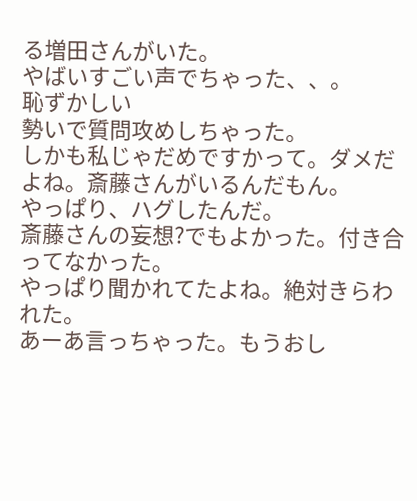る増田さんがいた。
やばいすごい声でちゃった、、。
恥ずかしい
勢いで質問攻めしちゃった。
しかも私じゃだめですかって。ダメだよね。斎藤さんがいるんだもん。
やっぱり、ハグしたんだ。
斎藤さんの妄想?でもよかった。付き合ってなかった。
やっぱり聞かれてたよね。絶対きらわれた。
あーあ言っちゃった。もうおし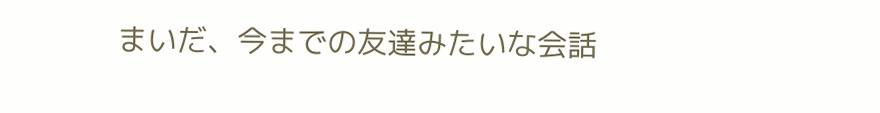まいだ、今までの友達みたいな会話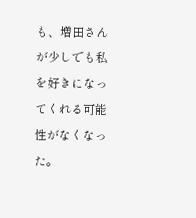も、増田さんが少しでも私を好きになってくれる可能性がなくなった。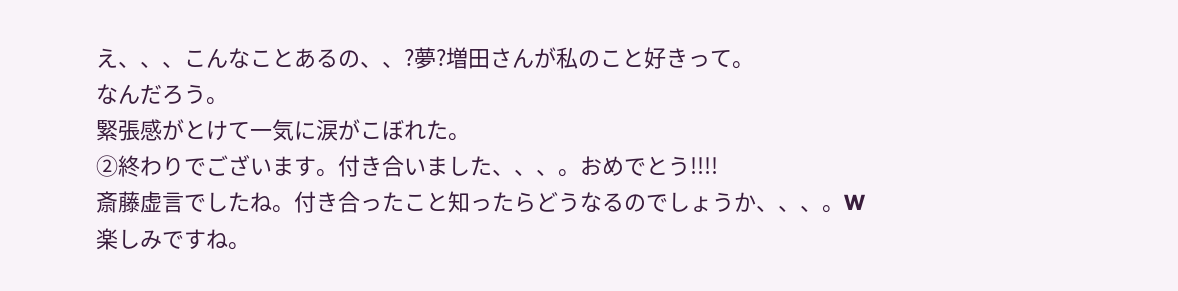え、、、こんなことあるの、、?夢?増田さんが私のこと好きって。
なんだろう。
緊張感がとけて一気に涙がこぼれた。
②終わりでございます。付き合いました、、、。おめでとう!!!!
斎藤虚言でしたね。付き合ったこと知ったらどうなるのでしょうか、、、。W
楽しみですね。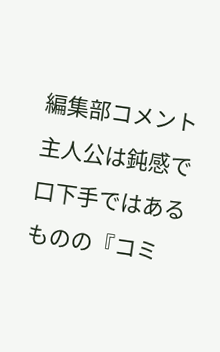編集部コメント
主人公は鈍感で口下手ではあるものの『コミ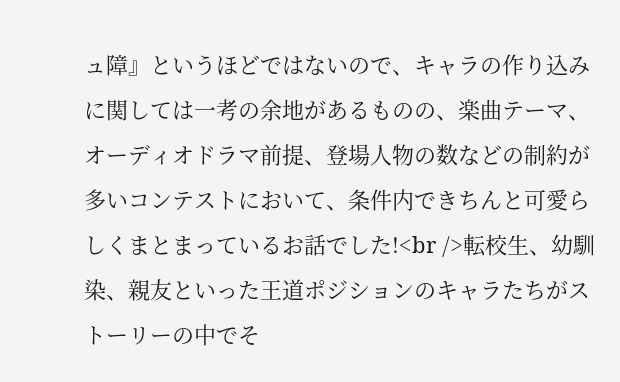ュ障』というほどではないので、キャラの作り込みに関しては一考の余地があるものの、楽曲テーマ、オーディオドラマ前提、登場人物の数などの制約が多いコンテストにおいて、条件内できちんと可愛らしくまとまっているお話でした!<br />転校生、幼馴染、親友といった王道ポジションのキャラたちがストーリーの中でそ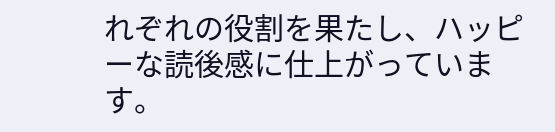れぞれの役割を果たし、ハッピーな読後感に仕上がっています。